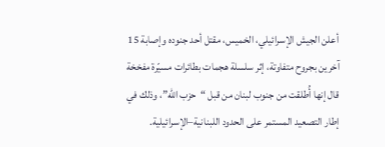أعلن الجيش الإسرائيلي، الخميس، مقتل أحد جنوده وإصابة 15 آخرين بجروح متفاوتة، إثر سلسلة هجمات بطائرات مسيّرة مفخخة قال إنها أُطلقت من جنوب لبنان من قبل “حزب الله”، وذلك في إطار التصعيد المستمر على الحدود اللبنانية–الإسرائيلية.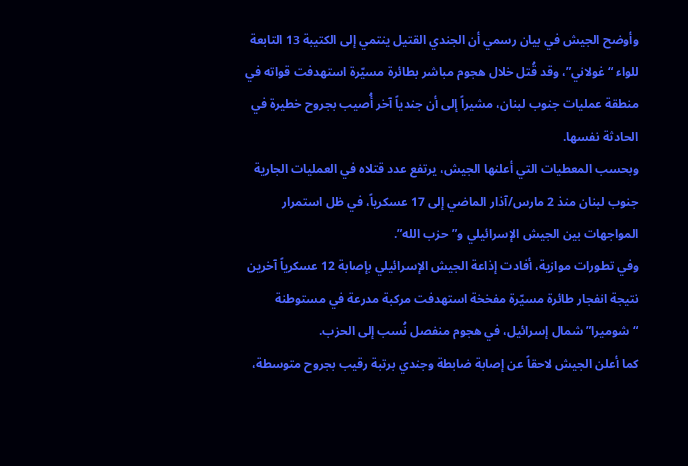وأوضح الجيش في بيان رسمي أن الجندي القتيل ينتمي إلى الكتيبة 13 التابعة للواء “غولاني”، وقد قُتل خلال هجوم مباشر بطائرة مسيّرة استهدفت قواته في منطقة عمليات جنوب لبنان، مشيراً إلى أن جندياً آخر أُصيب بجروح خطيرة في الحادثة نفسها.
وبحسب المعطيات التي أعلنها الجيش، يرتفع عدد قتلاه في العمليات الجارية جنوب لبنان منذ 2 مارس/آذار الماضي إلى 17 عسكرياً، في ظل استمرار المواجهات بين الجيش الإسرائيلي و”حزب الله”.
وفي تطورات موازية، أفادت إذاعة الجيش الإسرائيلي بإصابة 12 عسكرياً آخرين نتيجة انفجار طائرة مسيّرة مفخخة استهدفت مركبة مدرعة في مستوطنة “شوميرا” شمال إسرائيل، في هجوم منفصل نُسب إلى الحزب.
كما أعلن الجيش لاحقاً عن إصابة ضابطة وجندي برتبة رقيب بجروح متوسطة،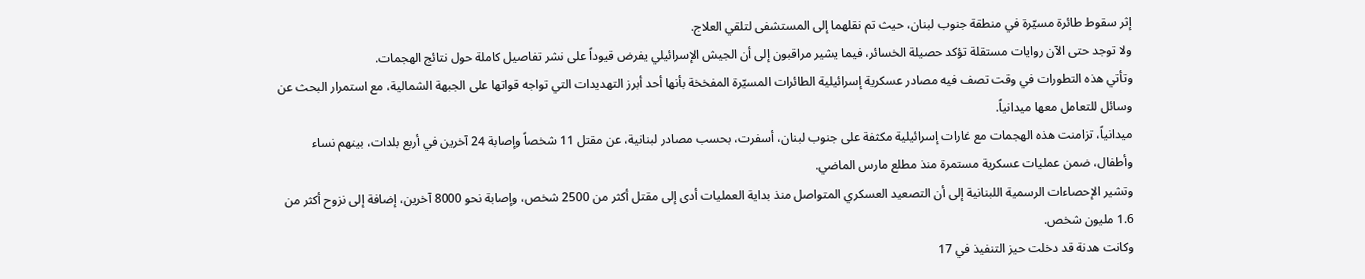إثر سقوط طائرة مسيّرة في منطقة جنوب لبنان، حيث تم نقلهما إلى المستشفى لتلقي العلاج.
ولا توجد حتى الآن روايات مستقلة تؤكد حصيلة الخسائر، فيما يشير مراقبون إلى أن الجيش الإسرائيلي يفرض قيوداً على نشر تفاصيل كاملة حول نتائج الهجمات.
وتأتي هذه التطورات في وقت تصف فيه مصادر عسكرية إسرائيلية الطائرات المسيّرة المفخخة بأنها أحد أبرز التهديدات التي تواجه قواتها على الجبهة الشمالية، مع استمرار البحث عن وسائل للتعامل معها ميدانياً.
ميدانياً، تزامنت هذه الهجمات مع غارات إسرائيلية مكثفة على جنوب لبنان، أسفرت، بحسب مصادر لبنانية، عن مقتل 11 شخصاً وإصابة 24 آخرين في أربع بلدات، بينهم نساء وأطفال، ضمن عمليات عسكرية مستمرة منذ مطلع مارس الماضي.
وتشير الإحصاءات الرسمية اللبنانية إلى أن التصعيد العسكري المتواصل منذ بداية العمليات أدى إلى مقتل أكثر من 2500 شخص، وإصابة نحو 8000 آخرين، إضافة إلى نزوح أكثر من 1.6 مليون شخص.
وكانت هدنة قد دخلت حيز التنفيذ في 17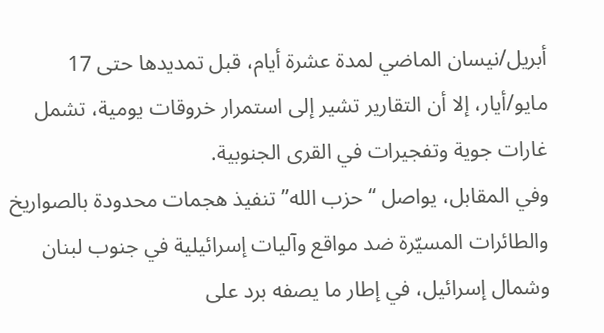أبريل/نيسان الماضي لمدة عشرة أيام، قبل تمديدها حتى 17 مايو/أيار، إلا أن التقارير تشير إلى استمرار خروقات يومية، تشمل غارات جوية وتفجيرات في القرى الجنوبية.
وفي المقابل، يواصل “حزب الله” تنفيذ هجمات محدودة بالصواريخ والطائرات المسيّرة ضد مواقع وآليات إسرائيلية في جنوب لبنان وشمال إسرائيل، في إطار ما يصفه برد على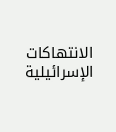الانتهاكات الإسرائيلية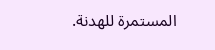المستمرة للهدنة.